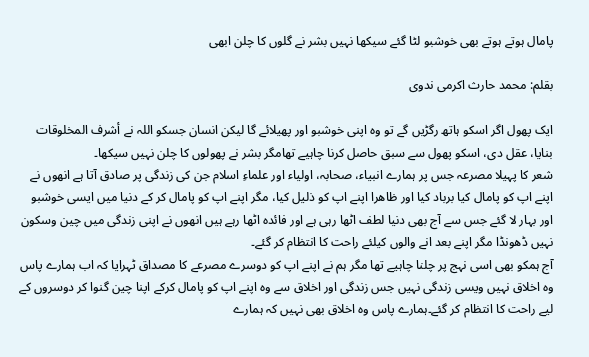پامال ہوتے ہوتے بھی خوشبو لٹا گئے سیکھا نہیں بشر نے گلوں کا چلن ابھی

بقلم: محمد حارث اکرمی ندوی

ایک پھول اگر اسکو ہاتھ رگڑیں گے تو وہ اپنی خوشبو اور پھیلائے گا لیکن انسان جسکو اللہ نے أشرف المخلوقات بنایا، عقل دی، اسکو پھول سے سبق حاصل کرنا چاہیے تھامگر بشر نے پھولوں کا چلن نہیں سیکھا۔
شعر کا پہیلا مصرعہ جس پر ہمارے انبیاء، صحابہ، اولیاء اور علماءِ اسلام جن کی زندگی پر صادق آتا ہے انھوں نے اپنے اپ کو پامال کیا برباد کیا اور ظاھرا اپنے اپ کو ذلیل کیا، مگر اپنے اپ کو پامال کر کے دنیا میں ایسی خوشبو اور بہار لا گئے جس سے آج بھی دنیا لطف اٹھا رہی ہے اور فائدہ اٹھا رہے ہیں انھوں نے اپنی زندگی میں چین وسکون نہیں ڈھونڈا مگر اپنے بعد انے والوں کیلئے راحت کا انتظام کر گئے۔
آج ہمکو بھی اسی نہج پر چلنا چاہیے تھا مگر ہم نے اپنے اپ کو دوسرے مصرعے کا مصداق ٹہرایا کہ اب ہمارے پاس وہ اخلاق نہیں ویسی زندگی نہیں جس زندگی اور اخلاق سے وہ اپنے اپ کو پامال کرکے اپنا چین گنوا کر دوسروں کے لیے راحت کا انتظام کر گئے۔ہمارے پاس وہ اخلاق بھی نہیں کہ ہمارے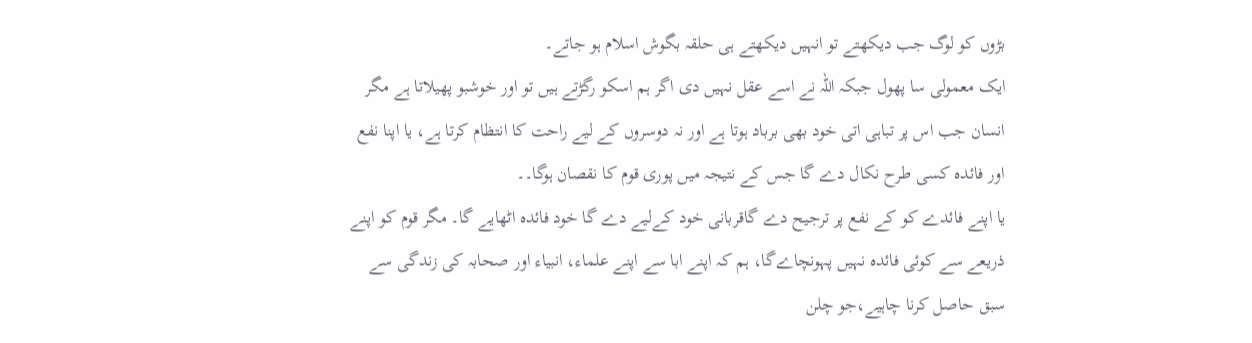بڑوں کو لوگ جب دیکھتے تو انہیں دیکھتے ہی حلقہ بگوش اسلام ہو جاتے۔
ایک معمولی سا پھول جبکہ اللہ نے اسے عقل نہیں دی اگر ہم اسکو رگڑتے ہیں تو اور خوشبو پھیلاتا ہے مگر انسان جب اس پر تباہی اتی خود بھی برباد ہوتا ہے اور نہ دوسروں کے لیے راحت کا انتظام کرتا ہے، یا اپنا نفع اور فائدہ کسی طرح نکال دے گا جس کے نتیجہ میں پوری قوم کا نقصان ہوگا۔۔
یا اپنے فائدے کو کے نفع پر ترجیح دے گاقربانی خود کےلیے دے گا خود فائدہ اٹھایے گا۔ مگر قوم کو اپنے ذریعے سے کوئی فائدہ نہیں پہونچاےگا، ہم کہ اپنے ابا سے اپنے علماء، انبیاء اور صحابہ کی زندگی سے سبق حاصل کرنا چاہیے،جو چلن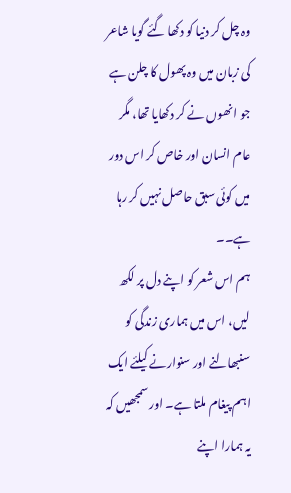وہ چل کر دنیا کو دکھا گئے گویا شاعر کی زبان میں وہ پھول کا چلن ہے جو انھوں نے کر دکھایا تھا، مگر عام انسان اور خاص کر اس دور میں کوئی سبق حاصل نہیں کر رہا ہے۔۔
ہم اس شعر کو اپنے دل پر لکھ لیں، اس میں ہماری زندگی کو سنبھالنے اور سنوارنے کیلئے ایک اہم پیغام ملتا ہے۔ اور سمجھیں کہ یہ ہمارا اپنے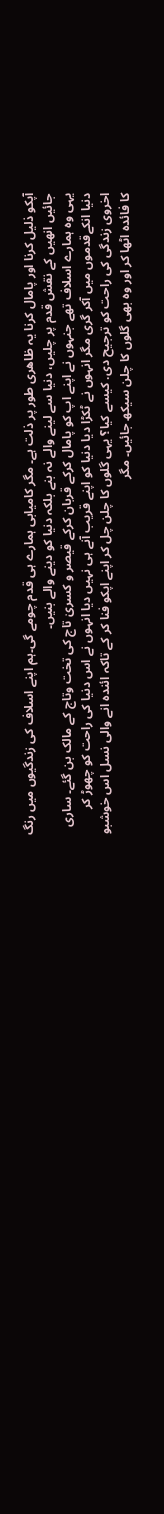آپکو ذلیل کرنا اور پامال کرنا یہ ظاھری طور پر ذلت ہے۔ مگر کامیابی ہمارے ہی قدم چومے گی۔ہم اپنے اسلاف کی زندگیوں میں رنگ جائیں انھیں کے نقش قدم پر چلیں، دنیا سے لینے والے نہ بنے بلکہ دنیا کو دینے والے بنیں۔
یہی وہ ہمارے اسلاف تھے جنہوں نے اپنے اپ کو پامال کرکے قربان کرکے قیصر و کسریٰ تاج کی تخت وتاج کے مالک بن گئے۔ ساری دنیا انکےقدموں میں آکر گری مگر انہوں نے ٹکڑا دیا دنیا کو اپنے قریب آنے ہی نہیں دیا انہوں نے اس دنیا کی راحت کو چھوڑ کر اخروی زندگی کی راحت کو ترجیح دی. کیسے کیا؟ یہی گلوں کا چلن چل کر اپنے اپکو فنا کر کے تاکہ ائندہ انے والی نسل اس خوشبو کا فائدہ اٹھا کر اور وہ بھی گلوں کا چلن سیکھ جائیں۔ مگر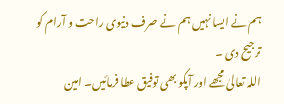ہم نے ایسا نہیں ہم نے صرف دنیوی راحت و آرام کو ترجیح دی ۔
اللہ تعالیٰ مجھے اور آپکو بھی توفیق عطا فرمائیں۔ امین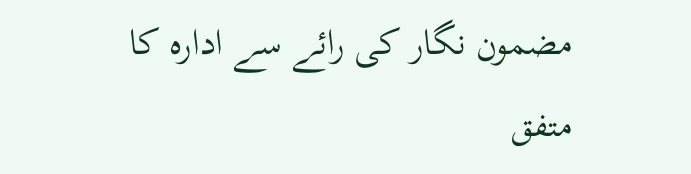مضمون نگار کی رائے سے ادارہ کا متفق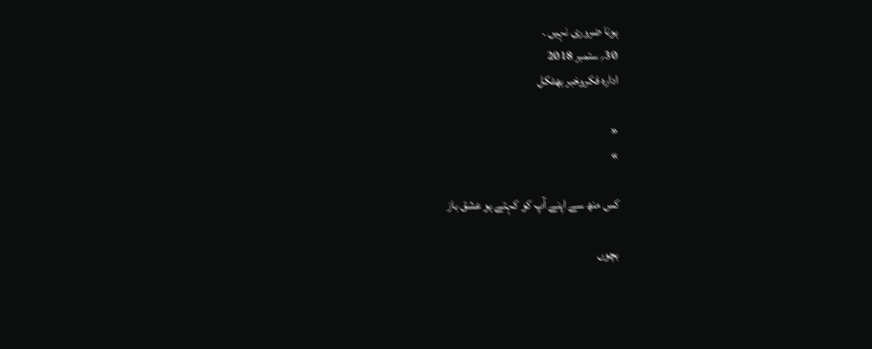ہونا ضروری نہیں ۔
30؍ ستمبر 2018
ادارہ فکروخبر بھٹکل

«
»

کس منھ سے اپنے آپ کو کہتے ہو عشق باز

بچوں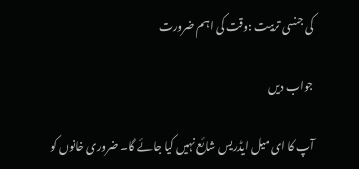کی جنسی تربیت :وقت کی اہم ضرورت

جواب دیں

آپ کا ای میل ایڈریس شائع نہیں کیا جائے گا۔ ضروری خانوں کو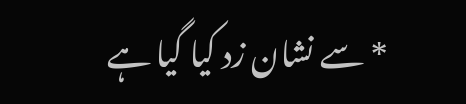* سے نشان زد کیا گیا ہے